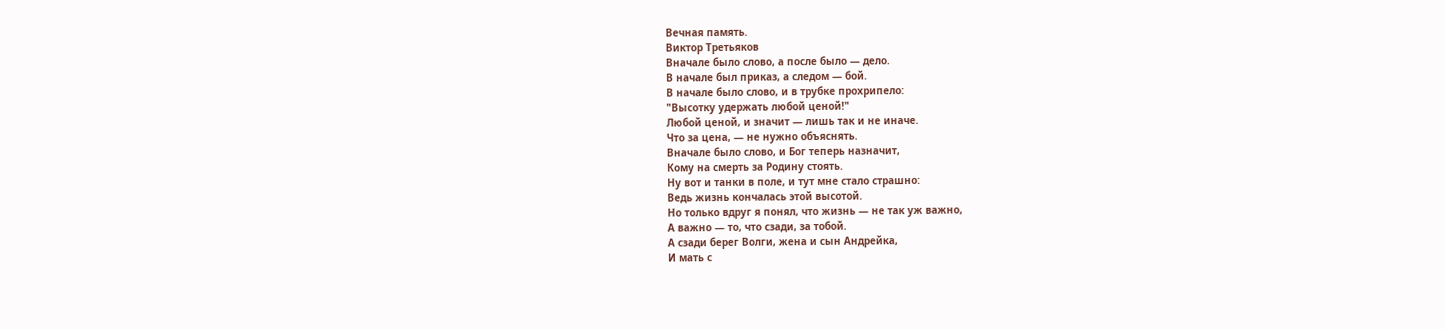Вечная память.
Виктор Третьяков
Вначале было слово, а после было — дело.
В начале был приказ, а следом — бой.
В начале было слово, и в трубке прохрипело:
"Высотку удержать любой ценой!"
Любой ценой, и значит — лишь так и не иначе.
Что за цена, — не нужно объяснять.
Вначале было слово, и Бог теперь назначит,
Кому на смерть за Родину стоять.
Ну вот и танки в поле, и тут мне стало страшно:
Ведь жизнь кончалась этой высотой.
Но только вдруг я понял, что жизнь — не так уж важно,
А важно — то, что сзади, за тобой.
А сзади берег Волги, жена и сын Андрейка,
И мать с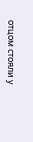отцом стояли у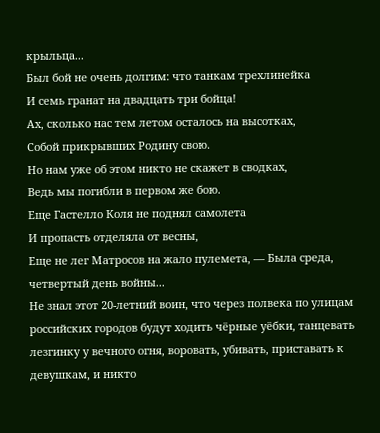крыльца...
Был бой не очень долгим: что танкам трехлинейка
И семь гранат на двадцать три бойца!
Ах, сколько нас тем летом осталось на высотках,
Собой прикрывших Родину свою.
Но нам уже об этом никто не скажет в сводках,
Ведь мы погибли в первом же бою.
Еще Гастелло Коля не поднял самолета
И пропасть отделяла от весны,
Еще не лег Матросов на жало пулемета, — Была среда, четвертый день войны...
Не знал этот 20-летний воин, что через полвека по улицам российских городов будут ходить чёрные уёбки, танцевать лезгинку у вечного огня, воровать, убивать, приставать к девушкам, и никто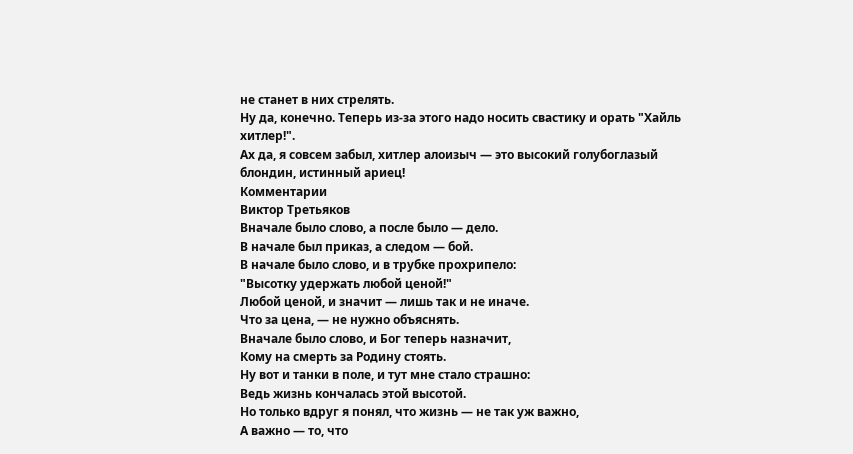не станет в них стрелять.
Ну да, конечно. Теперь из-за этого надо носить свастику и орать "Хайль хитлер!".
Ах да, я совсем забыл, хитлер алоизыч — это высокий голубоглазый блондин, истинный ариец!
Комментарии
Виктор Третьяков
Вначале было слово, а после было — дело.
В начале был приказ, а следом — бой.
В начале было слово, и в трубке прохрипело:
"Высотку удержать любой ценой!"
Любой ценой, и значит — лишь так и не иначе.
Что за цена, — не нужно объяснять.
Вначале было слово, и Бог теперь назначит,
Кому на смерть за Родину стоять.
Ну вот и танки в поле, и тут мне стало страшно:
Ведь жизнь кончалась этой высотой.
Но только вдруг я понял, что жизнь — не так уж важно,
А важно — то, что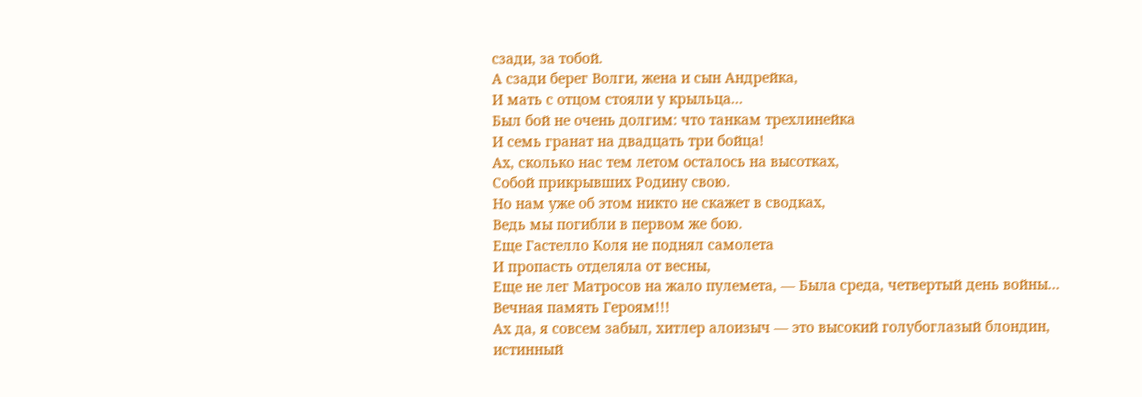сзади, за тобой.
А сзади берег Волги, жена и сын Андрейка,
И мать с отцом стояли у крыльца...
Был бой не очень долгим: что танкам трехлинейка
И семь гранат на двадцать три бойца!
Ах, сколько нас тем летом осталось на высотках,
Собой прикрывших Родину свою.
Но нам уже об этом никто не скажет в сводках,
Ведь мы погибли в первом же бою.
Еще Гастелло Коля не поднял самолета
И пропасть отделяла от весны,
Еще не лег Матросов на жало пулемета, — Была среда, четвертый день войны...
Вечная память Героям!!!
Ах да, я совсем забыл, хитлер алоизыч — это высокий голубоглазый блондин, истинный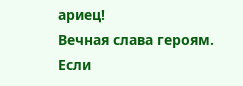ариец!
Вечная слава героям.
Если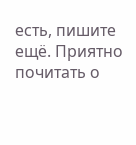есть, пишите ещё. Приятно почитать о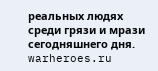реальных людях среди грязи и мрази сегодняшнего дня.
warheroes.ru